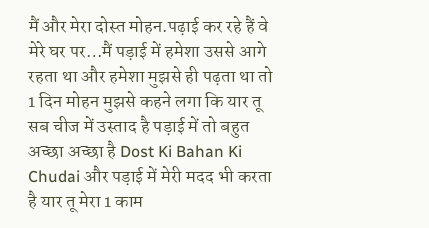मैं और मेरा दोस्त मोहन.पढ़ाई कर रहे हैं वे मेरे घर पर…मैं पड़ाई में हमेशा उससे आगे रहता था और हमेशा मुझसे ही पढ़ता था तो 1 दिन मोहन मुझसे कहने लगा कि यार तू सब चीज में उस्ताद है पड़ाई में तो बहुत अच्छा अच्छा है Dost Ki Bahan Ki Chudai और पड़ाई में मेरी मदद भी करता है यार तू मेरा 1 काम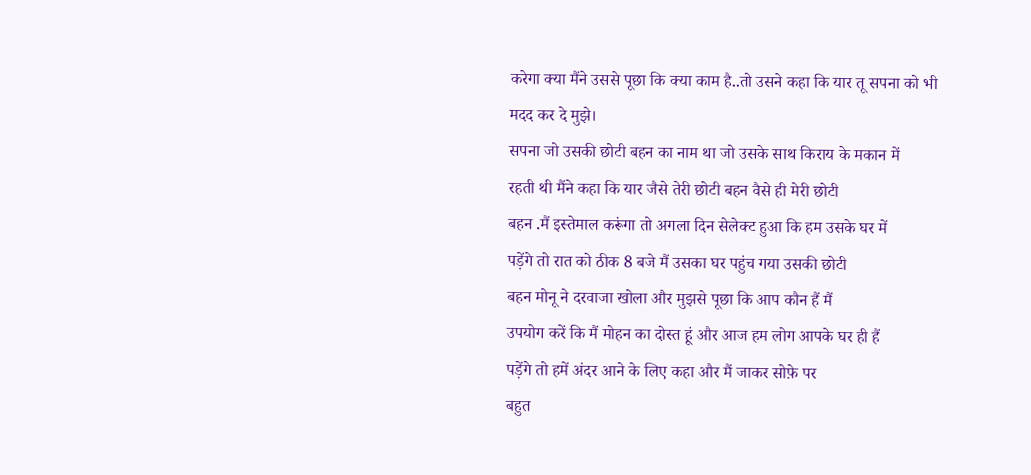करेगा क्या मैंने उससे पूछा कि क्या काम है..तो उसने कहा कि यार तू सपना को भी मदद कर दे मुझे।
सपना जो उसकी छोटी बहन का नाम था जो उसके साथ किराय के मकान में
रहती थी मैंने कहा कि यार जैसे तेरी छोटी बहन वैसे ही मेरी छोटी
बहन .मैं इस्तेमाल करूंगा तो अगला दिन सेलेक्ट हुआ कि हम उसके घर में
पड़ेंगे तो रात को ठीक 8 बजे मैं उसका घर पहुंच गया उसकी छोटी
बहन मोनू ने दरवाजा खोला और मुझसे पूछा कि आप कौन हैं मैं
उपयोग करें कि मैं मोहन का दोस्त हूं और आज हम लोग आपके घर ही हैं
पड़ेंगे तो हमें अंदर आने के लिए कहा और मैं जाकर सोफ़े पर
बहुत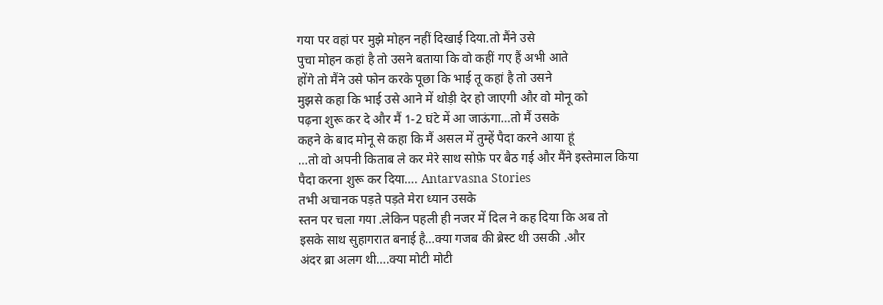गया पर वहां पर मुझे मोहन नहीं दिखाई दिया.तो मैंने उसे
पुचा मोहन कहां है तो उसने बताया कि वो कहीं गए हैं अभी आते
होंगे तो मैंने उसे फोन करके पूछा कि भाई तू कहां है तो उसने
मुझसे कहा कि भाई उसे आने में थोड़ी देर हो जाएगी और वो मोनू को
पढ़ना शुरू कर दे और मैं 1-2 घंटे में आ जाऊंगा…तो मैं उसके
कहने के बाद मोनू से कहा कि मैं असल में तुम्हें पैदा करने आया हूं
…तो वो अपनी किताब ले कर मेरे साथ सोफ़े पर बैठ गई और मैंने इस्तेमाल किया
पैदा करना शुरू कर दिया…. Antarvasna Stories
तभी अचानक पड़ते पड़ते मेरा ध्यान उसके
स्तन पर चला गया .लेकिन पहली ही नजर में दिल ने कह दिया कि अब तो
इसके साथ सुहागरात बनाई है…क्या गजब की ब्रेस्ट थी उसकी .और
अंदर ब्रा अलग थी….क्या मोटी मोटी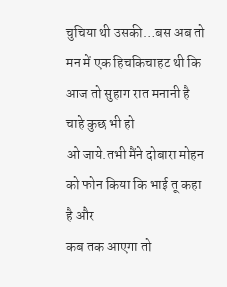चुचिया थी उसकी…बस अब तो
मन में एक हिचकिचाहट थी कि आज तो सुहाग रात मनानी है चाहे कुछ भी हो
ओ जाये.तभी मैंने दोबारा मोहन को फोन किया कि भाई तू कहा है और
कब तक आएगा तो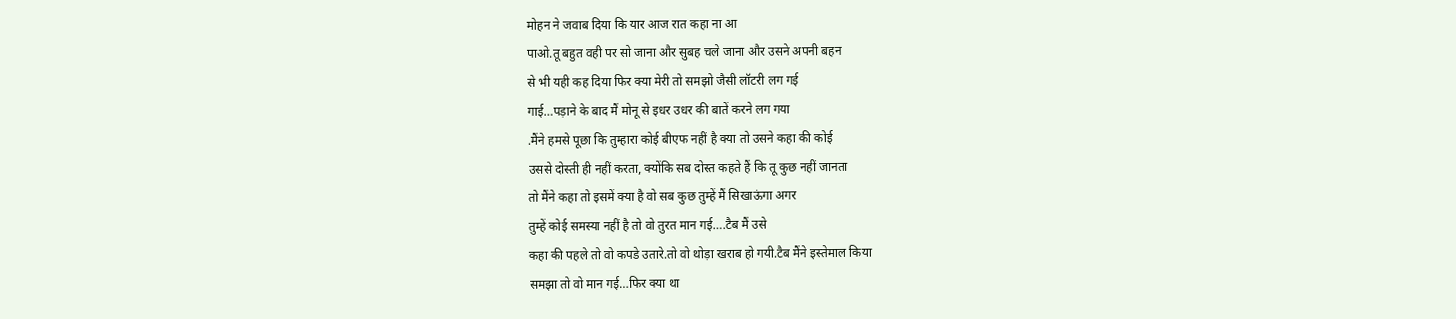मोहन ने जवाब दिया कि यार आज रात कहा ना आ
पाओ.तू बहुत वही पर सो जाना और सुबह चले जाना और उसने अपनी बहन
से भी यही कह दिया फिर क्या मेरी तो समझो जैसी लॉटरी लग गई
गाई…पड़ाने के बाद मैं मोनू से इधर उधर की बातें करने लग गया
.मैंने हमसे पूछा कि तुम्हारा कोई बीएफ नहीं है क्या तो उसने कहा की कोई
उससे दोस्ती ही नहीं करता, क्योंकि सब दोस्त कहते हैं कि तू कुछ नहीं जानता
तो मैंने कहा तो इसमें क्या है वो सब कुछ तुम्हें मैं सिखाऊंगा अगर
तुम्हें कोई समस्या नहीं है तो वो तुरत मान गई….टैब मैं उसे
कहा की पहले तो वो कपडे उतारे.तो वो थोड़ा खराब हो गयी.टैब मैंने इस्तेमाल किया
समझा तो वो मान गई…फिर क्या था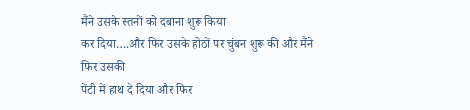मैंने उसके स्तनों को दबाना शुरू किया
कर दिया….और फिर उसके होठों पर चुंबन शुरू की और मैंने फिर उसकी
पेंटी में हाथ दे दिया और फिर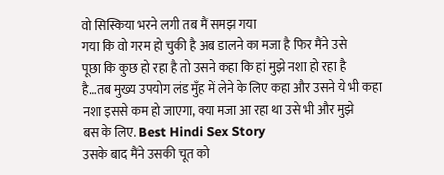वो सिस्किया भरने लगी तब मैं समझ गया
गया कि वो गरम हो चुकी है अब डालने का मजा है फिर मैंने उसे
पूछा कि कुछ हो रहा है तो उसने कहा कि हां मुझे नशा हो रहा है
है…तब मुख्य उपयोग लंड मुँह में लेने के लिए कहा और उसने ये भी कहा
नशा इससे कम हो जाएगा, क्या मजा आ रहा था उसे भी और मुझे
बस के लिए. Best Hindi Sex Story
उसके बाद मैंने उसकी चूत को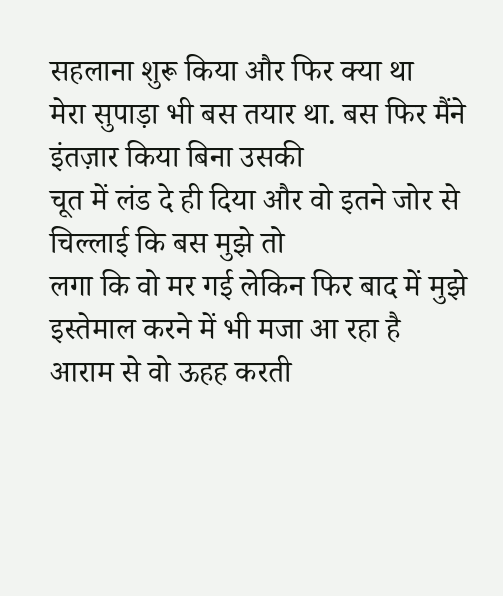सहलाना शुरू किया और फिर क्या था
मेरा सुपाड़ा भी बस तयार था. बस फिर मैंने इंतज़ार किया बिना उसकी
चूत में लंड दे ही दिया और वो इतने जोर से चिल्लाई कि बस मुझे तो
लगा कि वो मर गई लेकिन फिर बाद में मुझे इस्तेमाल करने में भी मजा आ रहा है
आराम से वो ऊहह करती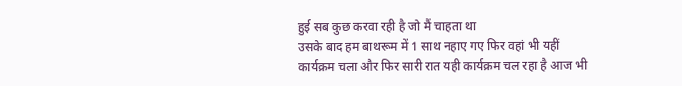हुई सब कुछ करवा रही है जो मैं चाहता था
उसके बाद हम बाथरूम में 1 साथ नहाए गए फिर वहां भी यहीं
कार्यक्रम चला और फिर सारी रात यही कार्यक्रम चल रहा है आज भी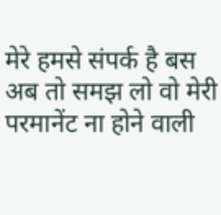मेरे हमसे संपर्क है बस अब तो समझ लो वो मेरी परमानेंट ना होने वाली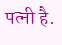पत्नी है.